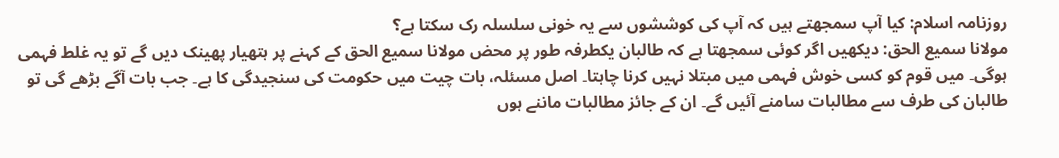روزنامہ اسلام: کیا آپ سمجھتے ہیں کہ آپ کی کوششوں سے یہ خونی سلسلہ رک سکتا ہے؟
مولانا سمیع الحق: دیکھیں اگر کوئی سمجھتا ہے کہ طالبان یکطرفہ طور پر محض مولانا سمیع الحق کے کہنے پر ہتھیار پھینک دیں گے تو یہ غلط فہمی ہوگی۔ میں قوم کو کسی خوش فہمی میں مبتلا نہیں کرنا چاہتا۔ اصل مسئلہ، بات چیت میں حکومت کی سنجیدگی کا ہے۔ جب بات آگے بڑھے گی تو طالبان کی طرف سے مطالبات سامنے آئیں گے۔ ان کے جائز مطالبات ماننے ہوں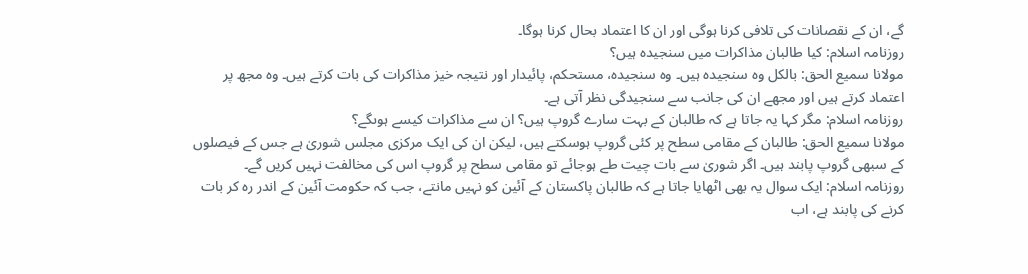گے، ان کے نقصانات کی تلافی کرنا ہوگی اور ان کا اعتماد بحال کرنا ہوگا۔
روزنامہ اسلام: کیا طالبان مذاکرات میں سنجیدہ ہیں؟
مولانا سمیع الحق: بالکل وہ سنجیدہ ہیں۔ وہ سنجیدہ، مستحکم، پائیدار اور نتیجہ خیز مذاکرات کی بات کرتے ہیں۔ وہ مجھ پر اعتماد کرتے ہیں اور مجھے ان کی جانب سے سنجیدگی نظر آتی ہے۔
روزنامہ اسلام: مگر کہا یہ جاتا ہے کہ طالبان کے بہت سارے گروپ ہیں؟ ان سے مذاکرات کیسے ہوںگے؟
مولانا سمیع الحق: طالبان کے مقامی سطح پر کئی گروپ ہوسکتے ہیں، لیکن ان کی ایک مرکزی مجلس شوریٰ ہے جس کے فیصلوں کے سبھی گروپ پابند ہیں۔ اگر شوریٰ سے بات چیت طے ہوجائے تو مقامی سطح پر گروپ اس کی مخالفت نہیں کریں گے۔
روزنامہ اسلام: ایک سوال یہ بھی اٹھایا جاتا ہے کہ طالبان پاکستان کے آئین کو نہیں مانتے، جب کہ حکومت آئین کے اندر رہ کر بات کرنے کی پابند ہے، اب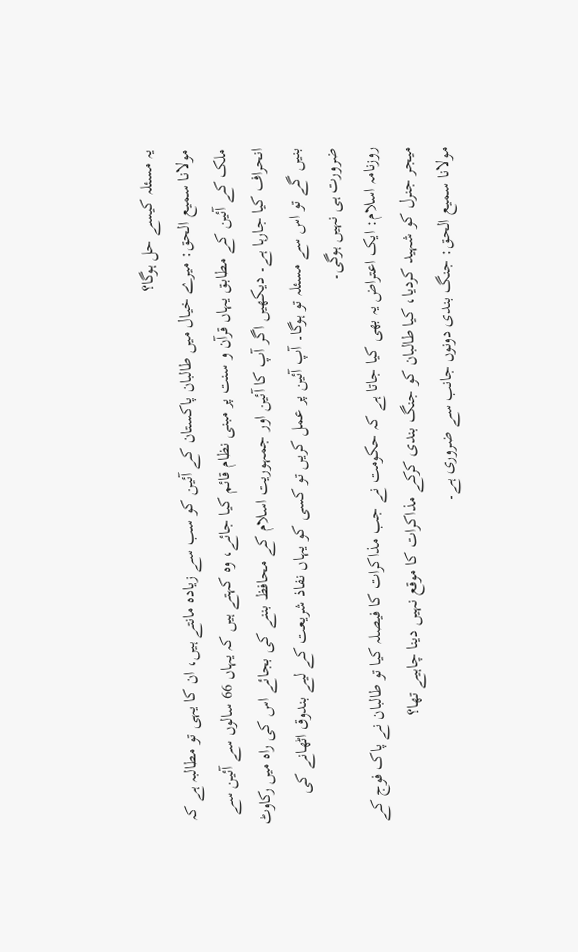یہ مسئلہ کیسے حل ہوگا؟
مولانا سمیع الحق: میرے خیال میں طالبان پاکستان کے آئین کو سب سے زیادہ مانتے ہیں، ان کا یہی تو مطالبہ ہے کہ ملک کے آئین کے مطابق یہاں قرآن و سنت پر مبنی نظام قائم کیا جائے، وہ کہتے ہیں کہ یہاں 66 سالوں سے آئین سے انحراف کیا جارہا ہے۔ دیکھیں اگر آپ کا آئین اور جمہوریت اسلام کے محافظ بننے کی بجائے اس کی راہ میں رکاوٹ بنیں گے تو اس سے مسئلہ تو ہوگا۔ آپ آئین پر عمل کریں تو کسی کو یہاں نفاذ شریعت کے لیے بندوق اٹھانے کی ضرورت ہی نہیں ہوگی۔
روزنامہ اسلام: ایک اعتراض یہ بھی کیا جاتا ہے کہ حکومت نے جب مذاکرات کا فیصلہ کیا تو طالبان نے پاک فوج کے میجر جنرل کو شہید کردیا، کیا طالبان کو جنگ بندی کرکے مذاکرات کا موقع نہیں دینا چاہیے تھا؟
مولانا سمیع الحق: جنگ بندی دونوں جانب سے ضروری ہے۔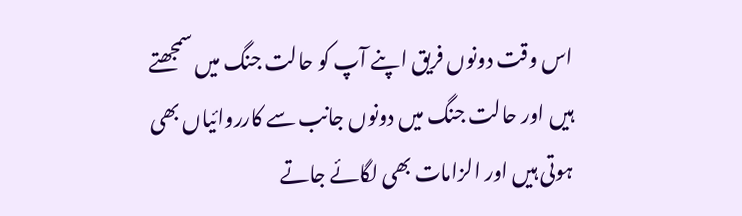اس وقت دونوں فریق اپنے آپ کو حالت جنگ میں سمجھتے ہیں اور حالت جنگ میں دونوں جانب سے کارروائیاں بھی ہوتی ہیں اور الزامات بھی لگائے جاتے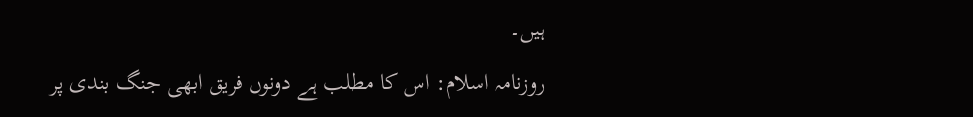ہیں۔
روزنامہ اسلام: اس کا مطلب ہے دونوں فریق ابھی جنگ بندی پر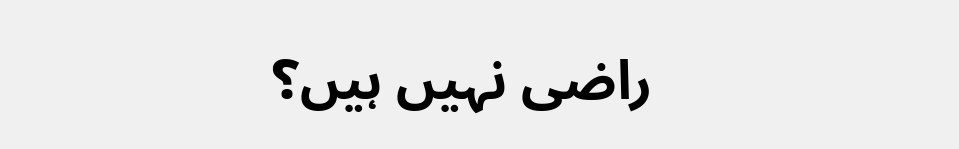راضی نہیں ہیں؟